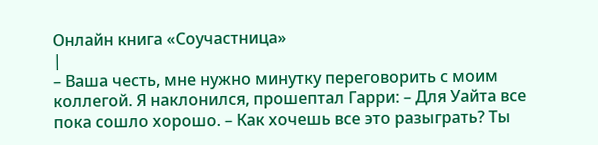Онлайн книга «Соучастница»
|
– Ваша честь, мне нужно минутку переговорить с моим коллегой. Я наклонился, прошептал Гарри: – Для Уайта все пока сошло хорошо. – Как хочешь все это разыграть? Ты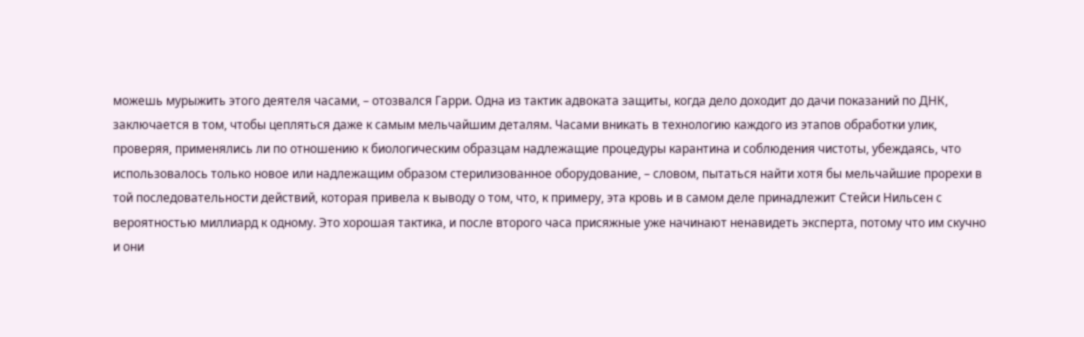можешь мурыжить этого деятеля часами, – отозвался Гарри. Одна из тактик адвоката защиты, когда дело доходит до дачи показаний по ДНК, заключается в том, чтобы цепляться даже к самым мельчайшим деталям. Часами вникать в технологию каждого из этапов обработки улик, проверяя, применялись ли по отношению к биологическим образцам надлежащие процедуры карантина и соблюдения чистоты, убеждаясь, что использовалось только новое или надлежащим образом стерилизованное оборудование, – словом, пытаться найти хотя бы мельчайшие прорехи в той последовательности действий, которая привела к выводу о том, что, к примеру, эта кровь и в самом деле принадлежит Стейси Нильсен с вероятностью миллиард к одному. Это хорошая тактика, и после второго часа присяжные уже начинают ненавидеть эксперта, потому что им скучно и они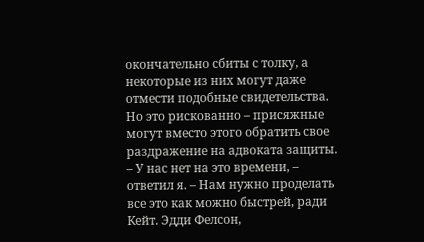окончательно сбиты с толку, а некоторые из них могут даже отмести подобные свидетельства. Но это рискованно – присяжные могут вместо этого обратить свое раздражение на адвоката защиты. – У нас нет на это времени, – ответил я. – Нам нужно проделать все это как можно быстрей, ради Кейт. Эдди Фелсон,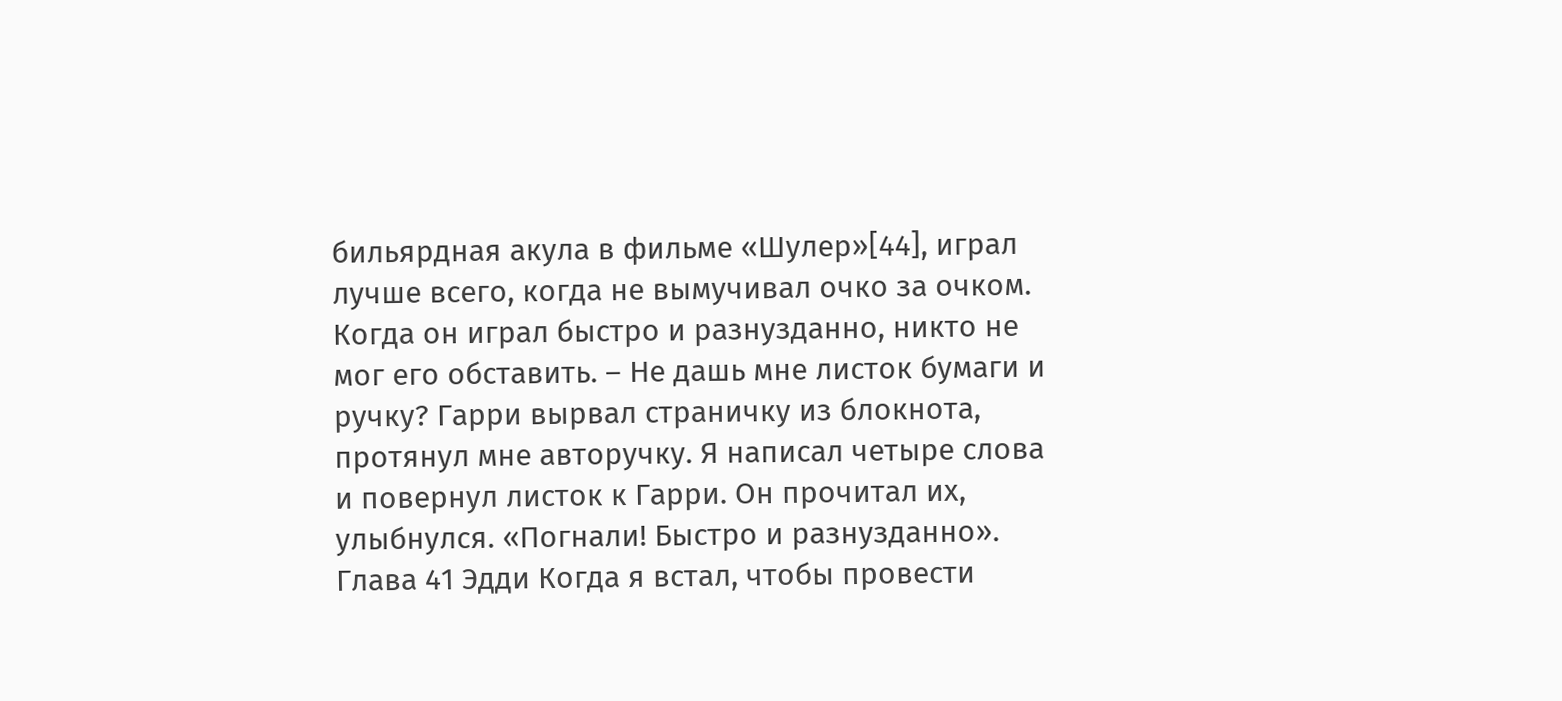бильярдная акула в фильме «Шулер»[44], играл лучше всего, когда не вымучивал очко за очком. Когда он играл быстро и разнузданно, никто не мог его обставить. – Не дашь мне листок бумаги и ручку? Гарри вырвал страничку из блокнота, протянул мне авторучку. Я написал четыре слова и повернул листок к Гарри. Он прочитал их, улыбнулся. «Погнали! Быстро и разнузданно». Глава 41 Эдди Когда я встал, чтобы провести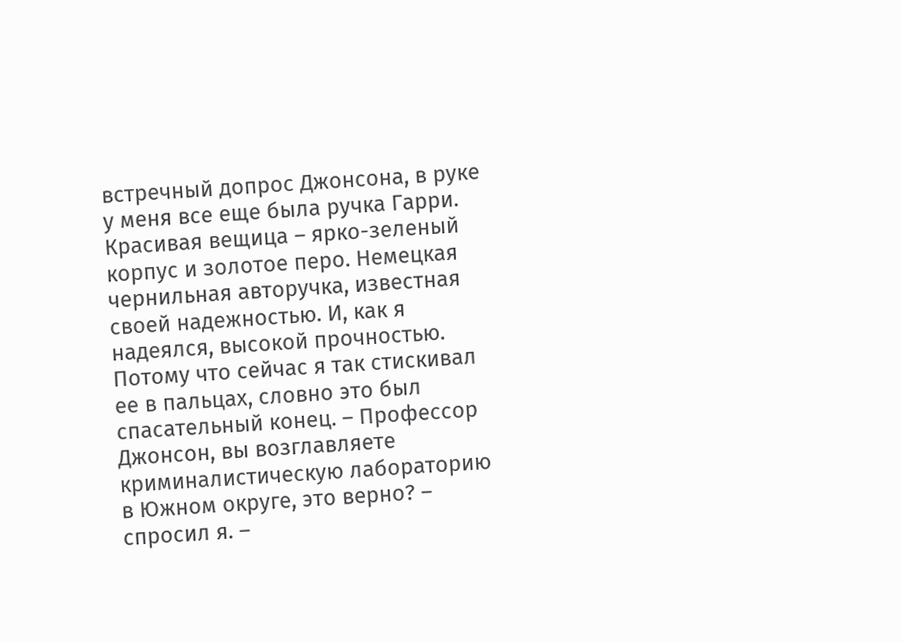встречный допрос Джонсона, в руке у меня все еще была ручка Гарри. Красивая вещица – ярко-зеленый корпус и золотое перо. Немецкая чернильная авторучка, известная своей надежностью. И, как я надеялся, высокой прочностью. Потому что сейчас я так стискивал ее в пальцах, словно это был спасательный конец. – Профессор Джонсон, вы возглавляете криминалистическую лабораторию в Южном округе, это верно? – спросил я. –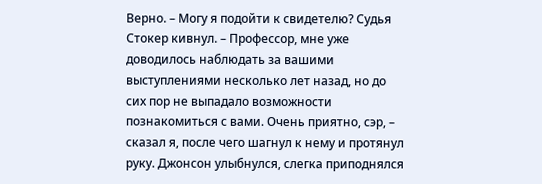Верно. – Могу я подойти к свидетелю? Судья Стокер кивнул. – Профессор, мне уже доводилось наблюдать за вашими выступлениями несколько лет назад, но до сих пор не выпадало возможности познакомиться с вами. Очень приятно, сэр, – сказал я, после чего шагнул к нему и протянул руку. Джонсон улыбнулся, слегка приподнялся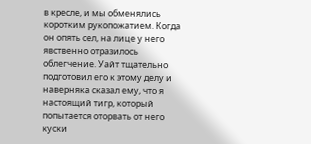в кресле, и мы обменялись коротким рукопожатием. Когда он опять сел, на лице у него явственно отразилось облегчение. Уайт тщательно подготовил его к этому делу и наверняка сказал ему, что я настоящий тигр, который попытается оторвать от него куски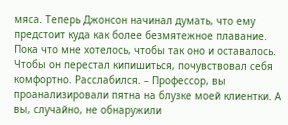мяса. Теперь Джонсон начинал думать, что ему предстоит куда как более безмятежное плавание. Пока что мне хотелось, чтобы так оно и оставалось. Чтобы он перестал кипишиться, почувствовал себя комфортно. Расслабился. – Профессор, вы проанализировали пятна на блузке моей клиентки. А вы, случайно, не обнаружили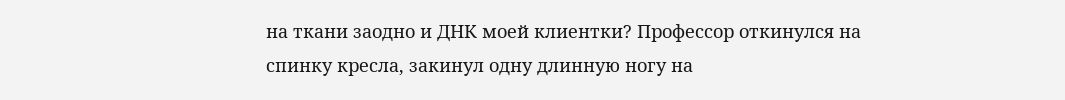на ткани заодно и ДНК моей клиентки? Профессор откинулся на спинку кресла, закинул одну длинную ногу на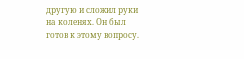другую и сложил руки на коленях. Он был готов к этому вопросу.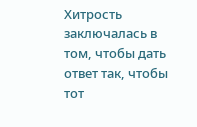Хитрость заключалась в том, чтобы дать ответ так, чтобы тот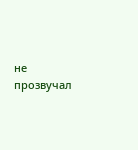не прозвучал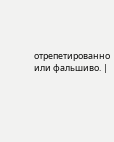отрепетированно или фальшиво. |